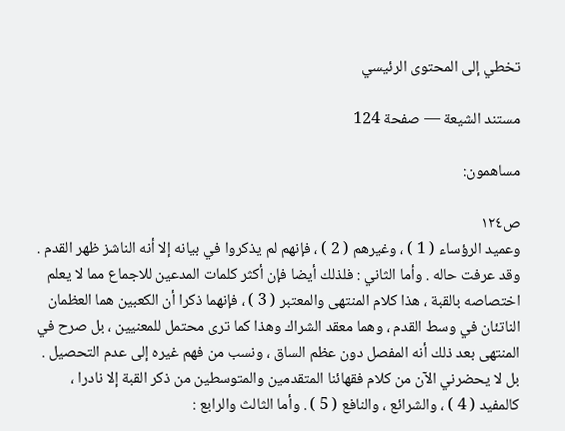تخطي إلى المحتوى الرئيسي

مستند الشيعة — صفحة 124

مساهمون:

ص١٢٤
وعميد الرؤساء ( 1 ) ، وغيرهم ( 2 ) ، فإنهم لم يذكروا في بيانه إلا أنه الناشز ظهر القدم . وقد عرفت حاله . وأما الثاني : فلذلك أيضا فإن أكثر كلمات المدعين للاجماع مما لا يعلم اختصاصه بالقبة ، هذا كلام المنتهى والمعتبر ( 3 ) ، فإنهما ذكرا أن الكعبين هما العظمان الناتئان في وسط القدم ، وهما معقد الشراك وهذا كما ترى محتمل للمعنيين ، بل صرح في المنتهى بعد ذلك أنه المفصل دون عظم الساق ، ونسب من فهم غيره إلى عدم التحصيل . بل لا يحضرني الآن من كلام فقهائنا المتقدمين والمتوسطين من ذكر القبة إلا نادرا ، كالمفيد ( 4 ) ، والشرائع ، والنافع ( 5 ) . وأما الثالث والرابع :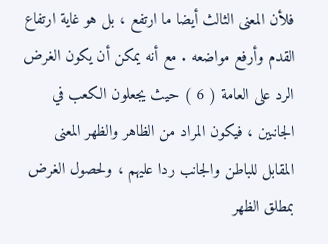فلأن المعنى الثالث أيضا ما ارتفع ، بل هو غاية ارتفاع القدم وأرفع مواضعه . مع أنه يمكن أن يكون الغرض الرد على العامة ( 6 ) حيث يجعلون الكعب في الجانبين ، فيكون المراد من الظاهر والظهر المعنى المقابل للباطن والجانب ردا عليهم ، ولحصول الغرض بمطلق الظهر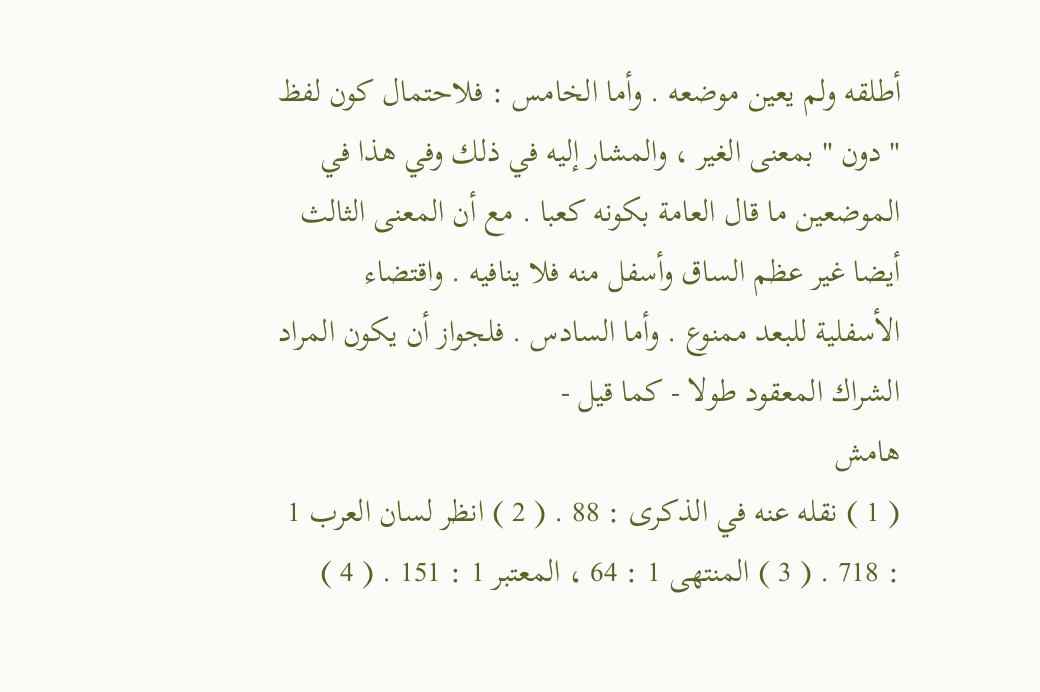أطلقه ولم يعين موضعه . وأما الخامس : فلاحتمال كون لفظ " دون " بمعنى الغير ، والمشار إليه في ذلك وفي هذا في الموضعين ما قال العامة بكونه كعبا . مع أن المعنى الثالث أيضا غير عظم الساق وأسفل منه فلا ينافيه . واقتضاء الأسفلية للبعد ممنوع . وأما السادس . فلجواز أن يكون المراد الشراك المعقود طولا - كما قيل -
هامش
( 1 ) نقله عنه في الذكرى : 88 . ( 2 ) انظر لسان العرب 1 : 718 . ( 3 ) المنتهى 1 : 64 ، المعتبر 1 : 151 . ( 4 )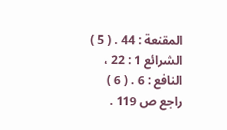المقنعة : 44 . ( 5 ) الشرائع 1 : 22 ، النافع : 6 . ( 6 ) راجع ص 119 .